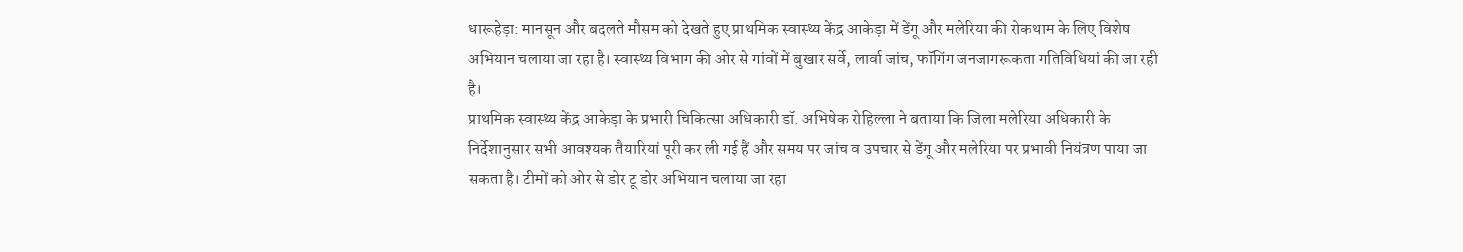धारूहेड़ा: मानसून और बदलते मौसम को देखते हुए प्राथमिक स्वास्थ्य केंद्र आकेड़ा में डेंगू और मलेरिया की रोकथाम के लिए विशेष अभियान चलाया जा रहा है। स्वास्थ्य विभाग की ओर से गांवों में बुखार सर्वे, लार्वा जांच, फॉगिंग जनजागरूकता गतिविधियां की जा रही है।
प्राथमिक स्वास्थ्य केंद्र आकेड़ा के प्रभारी चिकित्सा अधिकारी डॉ. अभिषेक रोहिल्ला ने बताया कि जिला मलेरिया अधिकारी के निर्देशानुसार सभी आवश्यक तैयारियां पूरी कर ली गई हैं और समय पर जांच व उपचार से डेंगू और मलेरिया पर प्रभावी नियंत्रण पाया जा सकता है। टीमों को ओर से डोर टू डोर अभियान चलाया जा रहा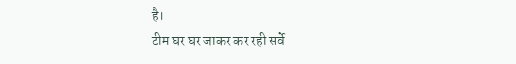है।
टीम घर घर जाकर कर रही सर्वे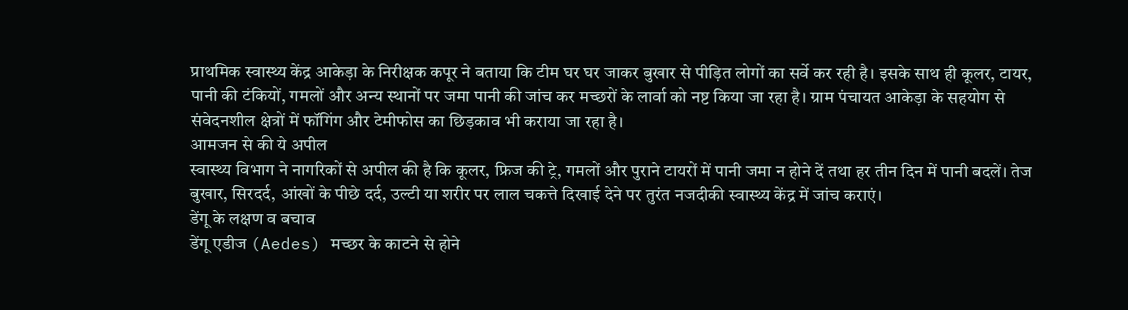प्राथमिक स्वास्थ्य केंद्र आकेड़ा के निरीक्षक कपूर ने बताया कि टीम घर घर जाकर बुखार से पीड़ित लोगों का सर्वे कर रही है। इसके साथ ही कूलर, टायर, पानी की टंकियों, गमलों और अन्य स्थानों पर जमा पानी की जांच कर मच्छरों के लार्वा को नष्ट किया जा रहा है। ग्राम पंचायत आकेड़ा के सहयोग से संवेदनशील क्षेत्रों में फॉगिंग और टेमीफोस का छिड़काव भी कराया जा रहा है।
आमजन से की ये अपील
स्वास्थ्य विभाग ने नागरिकों से अपील की है कि कूलर, फ्रिज की ट्रे, गमलों और पुराने टायरों में पानी जमा न होने दें तथा हर तीन दिन में पानी बदलें। तेज बुखार, सिरदर्द, आंखों के पीछे दर्द, उल्टी या शरीर पर लाल चकत्ते दिखाई देने पर तुरंत नजदीकी स्वास्थ्य केंद्र में जांच कराएं।
डेंगू के लक्षण व बचाव
डेंगू एडीज (Aedes) मच्छर के काटने से होने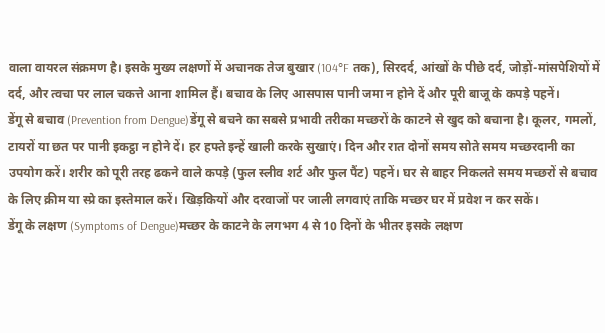वाला वायरल संक्रमण है। इसके मुख्य लक्षणों में अचानक तेज बुखार (104°F तक), सिरदर्द, आंखों के पीछे दर्द, जोड़ों-मांसपेशियों में दर्द, और त्वचा पर लाल चकत्ते आना शामिल हैं। बचाव के लिए आसपास पानी जमा न होने दें और पूरी बाजू के कपड़े पहनें।
डेंगू से बचाव (Prevention from Dengue)डेंगू से बचने का सबसे प्रभावी तरीका मच्छरों के काटने से खुद को बचाना है। कूलर, गमलों, टायरों या छत पर पानी इकट्ठा न होने दें। हर हफ्ते इन्हें खाली करके सुखाएं। दिन और रात दोनों समय सोते समय मच्छरदानी का उपयोग करें। शरीर को पूरी तरह ढकने वाले कपड़े (फुल स्लीव शर्ट और फुल पैंट) पहनें। घर से बाहर निकलते समय मच्छरों से बचाव के लिए क्रीम या स्प्रे का इस्तेमाल करें। खिड़कियों और दरवाजों पर जाली लगवाएं ताकि मच्छर घर में प्रवेश न कर सकें।
डेंगू के लक्षण (Symptoms of Dengue)मच्छर के काटने के लगभग 4 से 10 दिनों के भीतर इसके लक्षण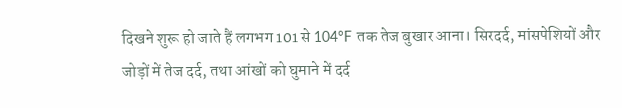दिखने शुरू हो जाते हैं लगभग 101 से 104°F तक तेज बुखार आना। सिरदर्द, मांसपेशियों और जोड़ों में तेज दर्द, तथा आंखों को घुमाने में दर्द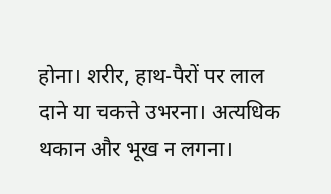होना। शरीर, हाथ-पैरों पर लाल दाने या चकत्ते उभरना। अत्यधिक थकान और भूख न लगना।